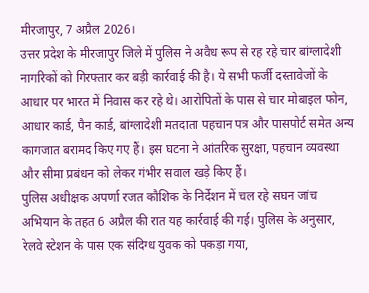मीरजापुर, 7 अप्रैल 2026।
उत्तर प्रदेश के मीरजापुर जिले में पुलिस ने अवैध रूप से रह रहे चार बांग्लादेशी नागरिकों को गिरफ्तार कर बड़ी कार्रवाई की है। ये सभी फर्जी दस्तावेजों के आधार पर भारत में निवास कर रहे थे। आरोपितों के पास से चार मोबाइल फोन, आधार कार्ड, पैन कार्ड, बांग्लादेशी मतदाता पहचान पत्र और पासपोर्ट समेत अन्य कागजात बरामद किए गए हैं। इस घटना ने आंतरिक सुरक्षा, पहचान व्यवस्था और सीमा प्रबंधन को लेकर गंभीर सवाल खड़े किए हैं।
पुलिस अधीक्षक अपर्णा रजत कौशिक के निर्देशन में चल रहे सघन जांच अभियान के तहत 6 अप्रैल की रात यह कार्रवाई की गई। पुलिस के अनुसार, रेलवे स्टेशन के पास एक संदिग्ध युवक को पकड़ा गया,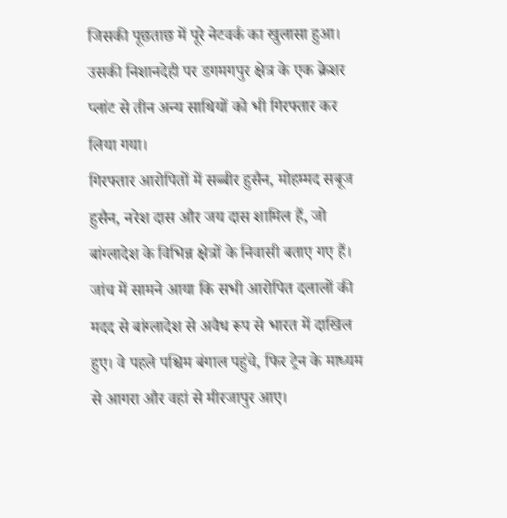जिसकी पूछताछ में पूरे नेटवर्क का खुलासा हुआ। उसकी निशानदेही पर डगमगपुर क्षेत्र के एक क्रेशर प्लांट से तीन अन्य साथियों को भी गिरफ्तार कर लिया गया।
गिरफ्तार आरोपितों में सब्बीर हुसैन, मोहम्मद सबूज हुसैन, नरेश दास और जय दास शामिल हैं, जो बांग्लादेश के विभिन्न क्षेत्रों के निवासी बताए गए हैं।
जांच में सामने आया कि सभी आरोपित दलालों की मदद से बांग्लादेश से अवैध रूप से भारत में दाखिल हुए। वे पहले पश्चिम बंगाल पहुंचे, फिर ट्रेन के माध्यम से आगरा और वहां से मीरजापुर आए।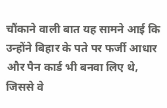चौंकाने वाली बात यह सामने आई कि उन्होंने बिहार के पते पर फर्जी आधार और पैन कार्ड भी बनवा लिए थे, जिससे वे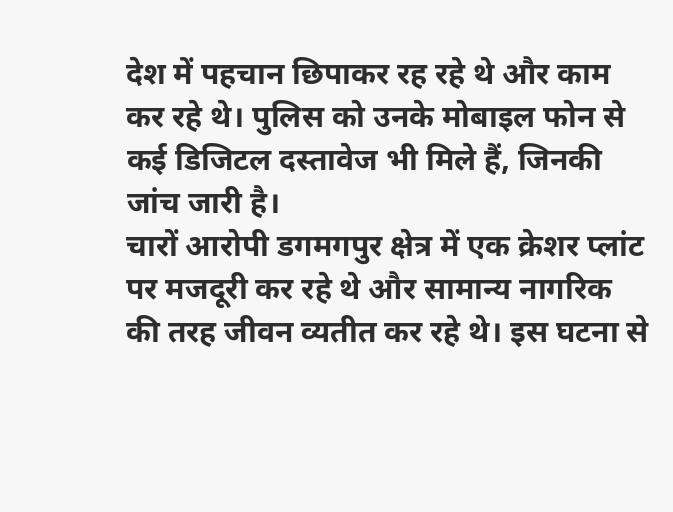देश में पहचान छिपाकर रह रहे थे और काम कर रहे थे। पुलिस को उनके मोबाइल फोन से कई डिजिटल दस्तावेज भी मिले हैं, जिनकी जांच जारी है।
चारों आरोपी डगमगपुर क्षेत्र में एक क्रेशर प्लांट पर मजदूरी कर रहे थे और सामान्य नागरिक की तरह जीवन व्यतीत कर रहे थे। इस घटना से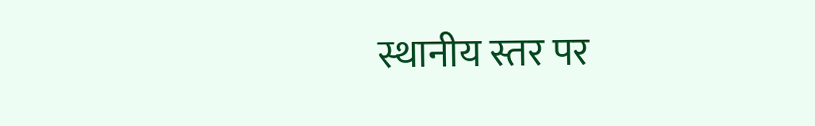स्थानीय स्तर पर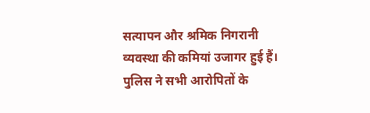सत्यापन और श्रमिक निगरानी व्यवस्था की कमियां उजागर हुई हैं। पुलिस ने सभी आरोपितों के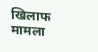खिलाफ मामला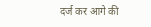दर्ज कर आगे की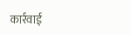कार्रवाई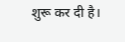शुरू कर दी है।